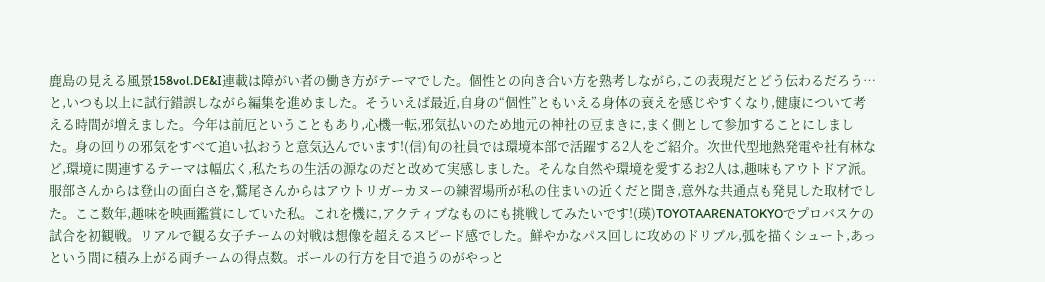鹿島の見える風景158vol.DE&I連載は障がい者の働き方がテーマでした。個性との向き合い方を熟考しながら,この表現だとどう伝わるだろう…と,いつも以上に試行錯誤しながら編集を進めました。そういえば最近,自身の“個性”ともいえる身体の衰えを感じやすくなり,健康について考える時間が増えました。今年は前厄ということもあり,心機一転,邪気払いのため地元の神社の豆まきに,まく側として参加することにしました。身の回りの邪気をすべて追い払おうと意気込んでいます!(信)旬の社員では環境本部で活躍する2人をご紹介。次世代型地熱発電や社有林など,環境に関連するテーマは幅広く,私たちの生活の源なのだと改めて実感しました。そんな自然や環境を愛するお2人は,趣味もアウトドア派。服部さんからは登山の面白さを,鷲尾さんからはアウトリガーカヌーの練習場所が私の住まいの近くだと聞き,意外な共通点も発見した取材でした。ここ数年,趣味を映画鑑賞にしていた私。これを機に,アクティブなものにも挑戦してみたいです!(瑛)TOYOTAARENATOKYOでプロバスケの試合を初観戦。リアルで観る女子チームの対戦は想像を超えるスピード感でした。鮮やかなパス回しに攻めのドリブル,弧を描くシュート,あっという間に積み上がる両チームの得点数。ボールの行方を目で追うのがやっと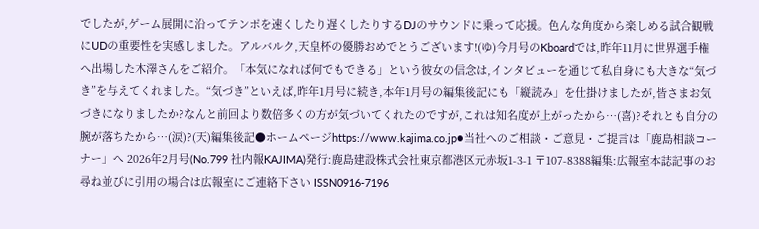でしたが,ゲーム展開に沿ってテンポを速くしたり遅くしたりするDJのサウンドに乗って応援。色んな角度から楽しめる試合観戦にUDの重要性を実感しました。アルバルク,天皇杯の優勝おめでとうございます!(ゆ)今月号のKboardでは,昨年11月に世界選手権へ出場した木澤さんをご紹介。「本気になれば何でもできる」という彼女の信念は,インタビューを通じて私自身にも大きな“気づき”を与えてくれました。“気づき”といえば,昨年1月号に続き,本年1月号の編集後記にも「縦読み」を仕掛けましたが,皆さまお気づきになりましたか?なんと前回より数倍多くの方が気づいてくれたのですが,これは知名度が上がったから…(喜)?それとも自分の腕が落ちたから…(涙)?(天)編集後記●ホームページhttps://www.kajima.co.jp●当社へのご相談・ご意見・ご提言は「鹿島相談コーナー」へ 2026年2月号(No.799 社内報KAJIMA)発行:鹿島建設株式会社東京都港区元赤坂1-3-1 〒107-8388編集:広報室本誌記事のお尋ね並びに引用の場合は広報室にご連絡下さい ISSN0916-7196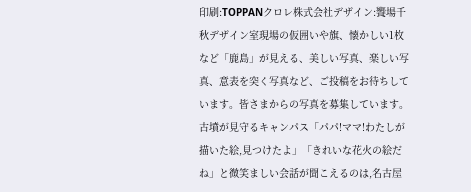印刷:TOPPANクロレ株式会社デザイン:饗場千秋デザイン室現場の仮囲いや旗、懐かしい1枚など「鹿島」が見える、美しい写真、楽しい写真、意表を突く写真など、ご投稿をお待ちしています。皆さまからの写真を募集しています。古墳が見守るキャンパス「パパ!ママ!わたしが描いた絵,見つけたよ」「きれいな花火の絵だね」と微笑ましい会話が聞こえるのは,名古屋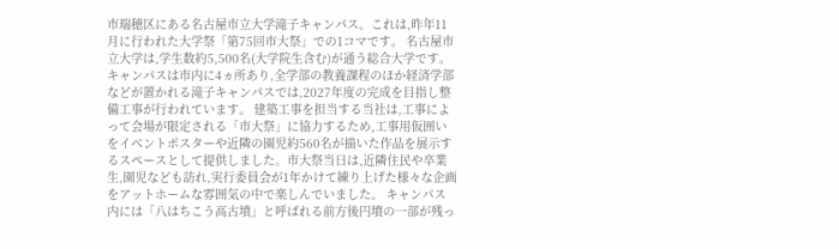市瑞穂区にある名古屋市立大学滝子キャンパス。これは,昨年11月に行われた大学祭「第75回市大祭」での1コマです。 名古屋市立大学は,学生数約5,500名(大学院生含む)が通う総合大学です。キャンパスは市内に4ヵ所あり,全学部の教養課程のほか経済学部などが置かれる滝子キャンパスでは,2027年度の完成を目指し整備工事が行われています。 建築工事を担当する当社は,工事によって会場が限定される「市大祭」に協力するため,工事用仮囲いをイベントポスターや近隣の園児約560名が描いた作品を展示するスペースとして提供しました。市大祭当日は,近隣住民や卒業生,園児なども訪れ,実行委員会が1年かけて練り上げた様々な企画をアットホームな雰囲気の中で楽しんでいました。 キャンパス内には「八はちこう高古墳」と呼ばれる前方後円墳の一部が残っ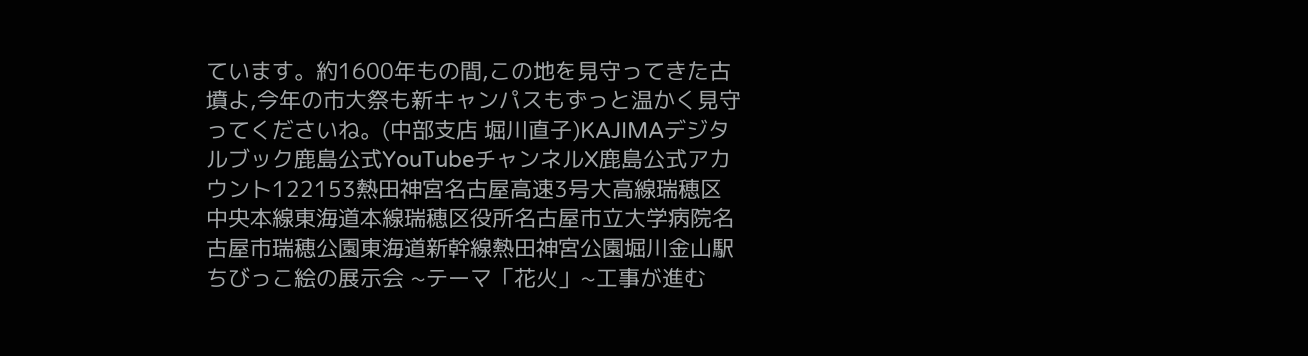ています。約1600年もの間,この地を見守ってきた古墳よ,今年の市大祭も新キャンパスもずっと温かく見守ってくださいね。(中部支店 堀川直子)KAJIMAデジタルブック鹿島公式YouTubeチャンネルX鹿島公式アカウント122153熱田神宮名古屋高速3号大高線瑞穂区中央本線東海道本線瑞穂区役所名古屋市立大学病院名古屋市瑞穂公園東海道新幹線熱田神宮公園堀川金山駅ちびっこ絵の展示会 ∼テーマ「花火」∼工事が進む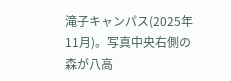滝子キャンパス(2025年11月)。写真中央右側の森が八高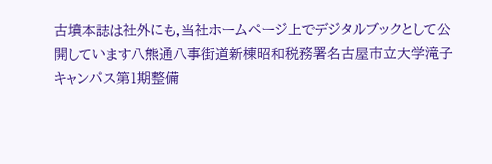古墳本誌は社外にも,当社ホームページ上でデジタルブックとして公開しています八熊通八事街道新棟昭和税務署名古屋市立大学滝子キャンパス第1期整備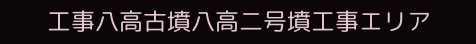工事八高古墳八高二号墳工事エリア